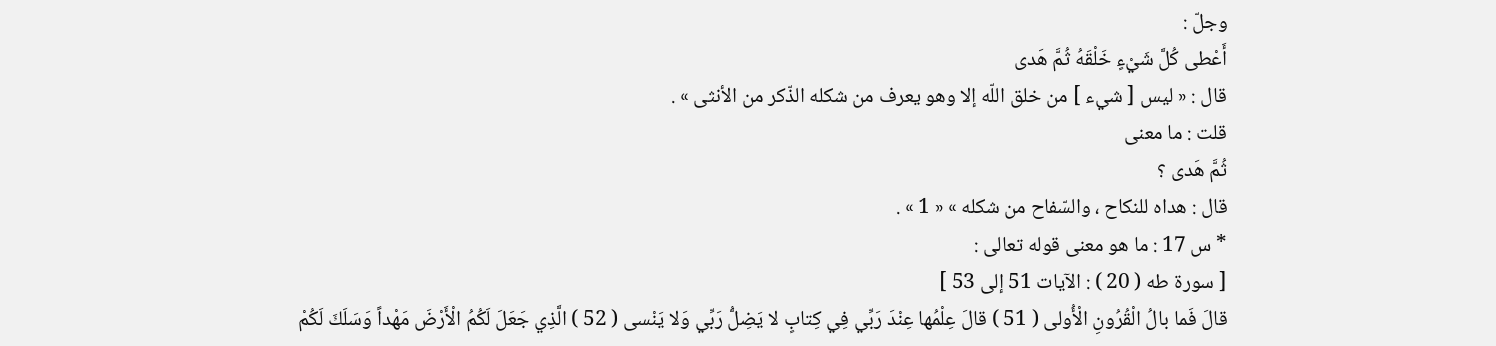وجلّ :
أَعْطى كُلَّ شَيْءٍ خَلْقَهُ ثُمَّ هَدى
قال : « ليس [ شيء ] من خلق اللّه إلا وهو يعرف من شكله الذّكر من الأنثى » .
قلت : ما معنى
ثُمَّ هَدى ؟
قال : هداه للنكاح ، والسّفاح من شكله » « 1 » .
* س 17 : ما هو معنى قوله تعالى :
[ سورة طه ( 20 ) : الآيات 51 إلى 53 ]
قالَ فَما بالُ الْقُرُونِ الْأُولى ( 51 ) قالَ عِلْمُها عِنْدَ رَبِّي فِي كِتابٍ لا يَضِلُّ رَبِّي وَلا يَنْسى ( 52 ) الَّذِي جَعَلَ لَكُمُ الْأَرْضَ مَهْداً وَسَلَكَ لَكُمْ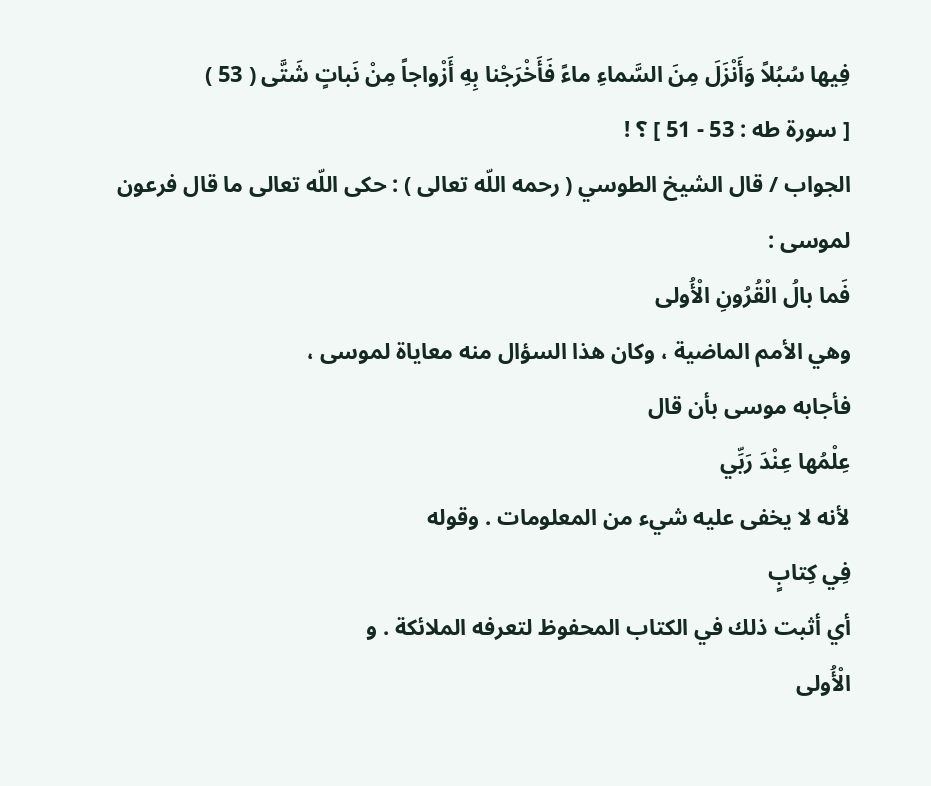فِيها سُبُلاً وَأَنْزَلَ مِنَ السَّماءِ ماءً فَأَخْرَجْنا بِهِ أَزْواجاً مِنْ نَباتٍ شَتَّى ( 53 )
[ سورة طه : 53 - 51 ] ؟ !
الجواب / قال الشيخ الطوسي ( رحمه اللّه تعالى ) : حكى اللّه تعالى ما قال فرعون لموسى :
فَما بالُ الْقُرُونِ الْأُولى
وهي الأمم الماضية ، وكان هذا السؤال منه معاياة لموسى ،
فأجابه موسى بأن قال
عِلْمُها عِنْدَ رَبِّي
لأنه لا يخفى عليه شيء من المعلومات . وقوله
فِي كِتابٍ
أي أثبت ذلك في الكتاب المحفوظ لتعرفه الملائكة . و
الْأُولى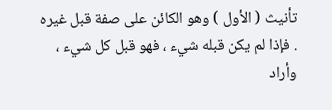تأنيث ( الأول ) وهو الكائن على صفة قبل غيره . فإذا لم يكن قبله شيء ، فهو قبل كل شيء ، وأراد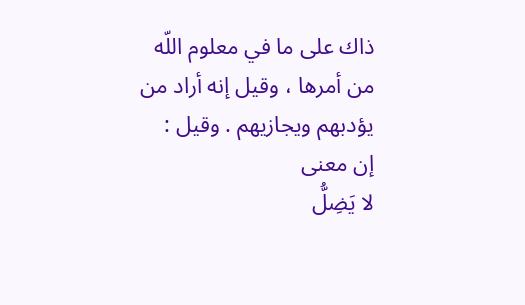ذاك على ما في معلوم اللّه من أمرها ، وقيل إنه أراد من يؤدبهم ويجازيهم . وقيل :
إن معنى
لا يَضِلُّ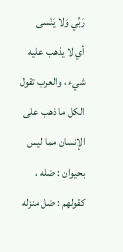رَبِّي وَلا يَنْسى
أي لا يذهب عليه شيء ، والعرب تقول الكل ما ذهب على الإنسان مما ليس بحيوان : ضله ، كقولهم : ضل منزله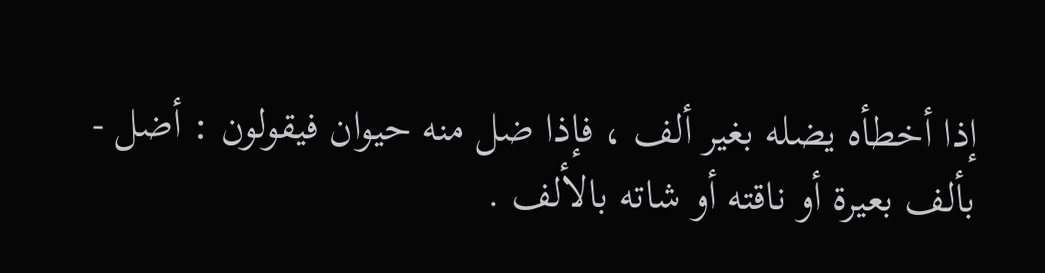إذا أخطأه يضله بغير ألف ، فإذا ضل منه حيوان فيقولون : أضل - بألف بعيرة أو ناقته أو شاته بالألف .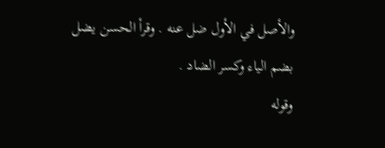والأصل في الأول ضل عنه . وقرأ الحسن يضل بضم الياء وكسر الضاد .
وقوله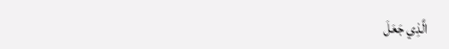الَّذِي جَعَلَ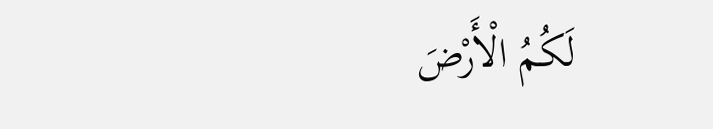لَكُمُ الْأَرْضَ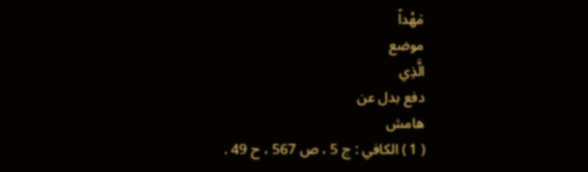مَهْداً
موضع
الَّذِي
دفع بدل عن
هامش
( 1 ) الكافي : ج 5 ، ص 567 ، ح 49 .